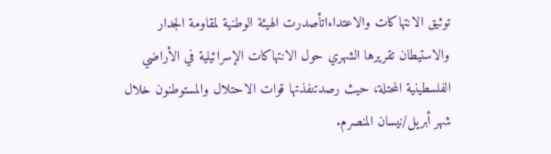توثيق الانتهاكات والاعتداءاتأصدرت الهيئة الوطنية لمقاومة الجدار والاستيطان تقريرها الشهري حول الانتهاكات الإسرائيلية في الأراضي الفلسطينية المحتلة، حيث رصدتنفذتها قوات الاحتلال والمستوطنون خلال شهر أبريل/نيسان المنصرم.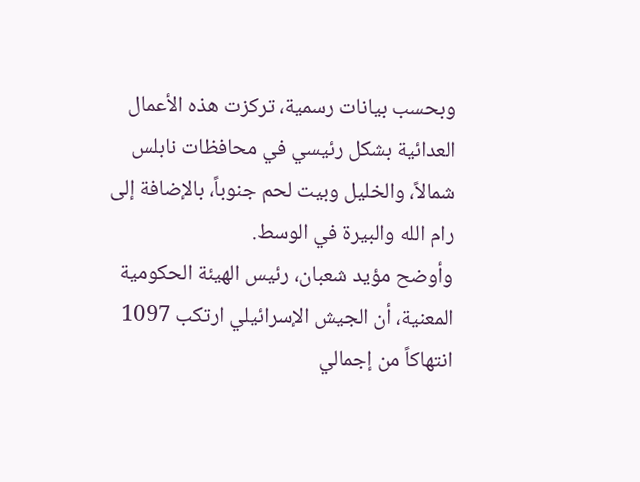وبحسب بيانات رسمية، تركزت هذه الأعمال العدائية بشكل رئيسي في محافظات نابلس شمالاً، والخليل وبيت لحم جنوباً، بالإضافة إلى رام الله والبيرة في الوسط.
وأوضح مؤيد شعبان، رئيس الهيئة الحكومية المعنية، أن الجيش الإسرائيلي ارتكب 1097 انتهاكاً من إجمالي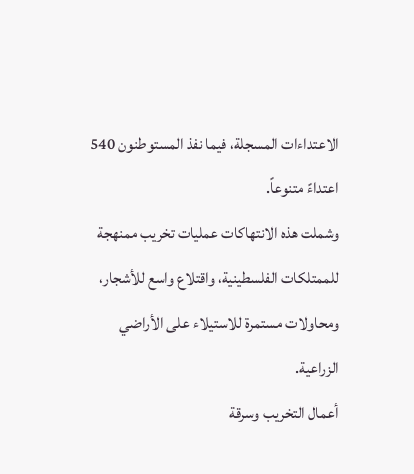الاعتداءات المسجلة، فيما نفذ المستوطنون 540 اعتداءً متنوعاً.
وشملت هذه الانتهاكات عمليات تخريب ممنهجة للممتلكات الفلسطينية، واقتلاع واسع للأشجار، ومحاولات مستمرة للاستيلاء على الأراضي الزراعية.
أعمال التخريب وسرقة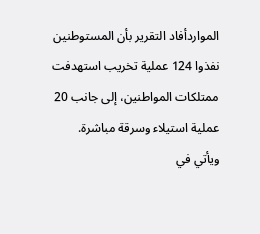المواردأفاد التقرير بأن المستوطنين نفذوا 124 عملية تخريب استهدفت ممتلكات المواطنين، إلى جانب 20 عملية استيلاء وسرقة مباشرة.
ويأتي في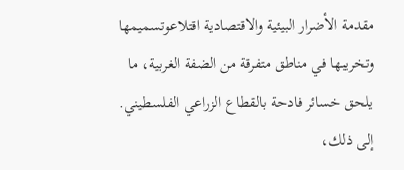مقدمة الأضرار البيئية والاقتصادية اقتلاعوتسميمها وتخريبها في مناطق متفرقة من الضفة الغربية، ما يلحق خسائر فادحة بالقطاع الزراعي الفلسطيني.
إلى ذلك،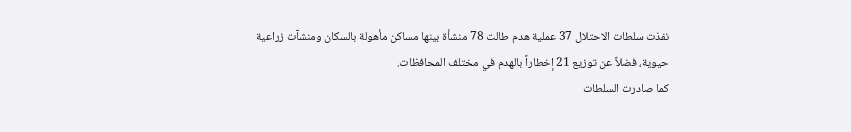نفذت سلطات الاحتلال 37 عملية هدم طالت 78 منشأة بينها مساكن مأهولة بالسكان ومنشآت زراعية حيوية، فضلاً عن توزيع 21 إخطاراً بالهدم في مختلف المحافظات.
كما صادرت السلطات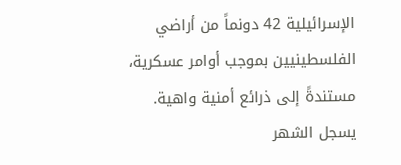الإسرائيلية 42 دونماً من أراضي الفلسطينيين بموجب أوامر عسكرية، مستندةً إلى ذرائع أمنية واهية.
يسجل الشهر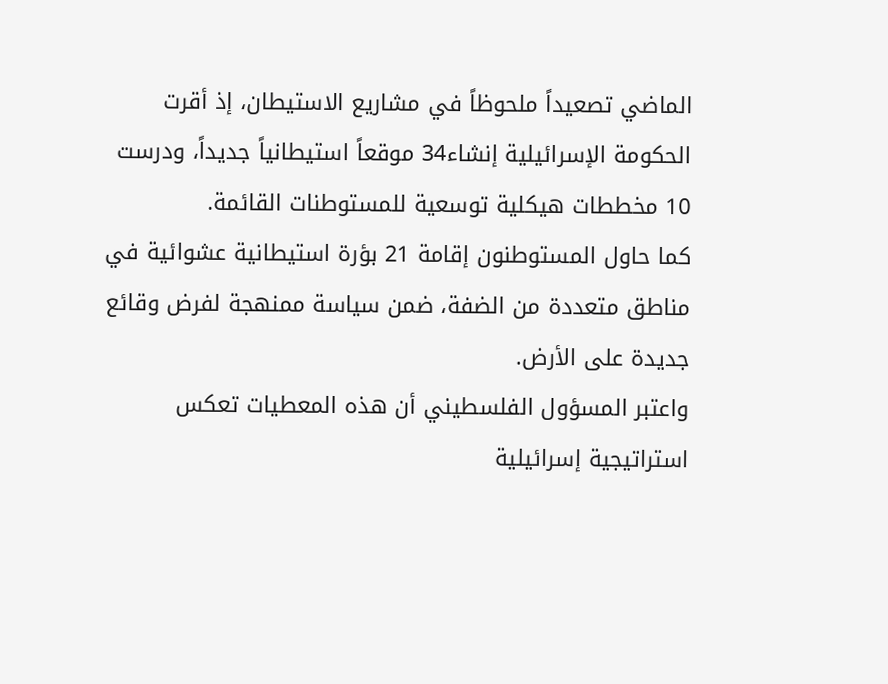الماضي تصعيداً ملحوظاً في مشاريع الاستيطان، إذ أقرت الحكومة الإسرائيلية إنشاء34 موقعاً استيطانياً جديداً، ودرست 10 مخططات هيكلية توسعية للمستوطنات القائمة.
كما حاول المستوطنون إقامة 21 بؤرة استيطانية عشوائية في مناطق متعددة من الضفة، ضمن سياسة ممنهجة لفرض وقائع جديدة على الأرض.
واعتبر المسؤول الفلسطيني أن هذه المعطيات تعكس استراتيجية إسرائيلية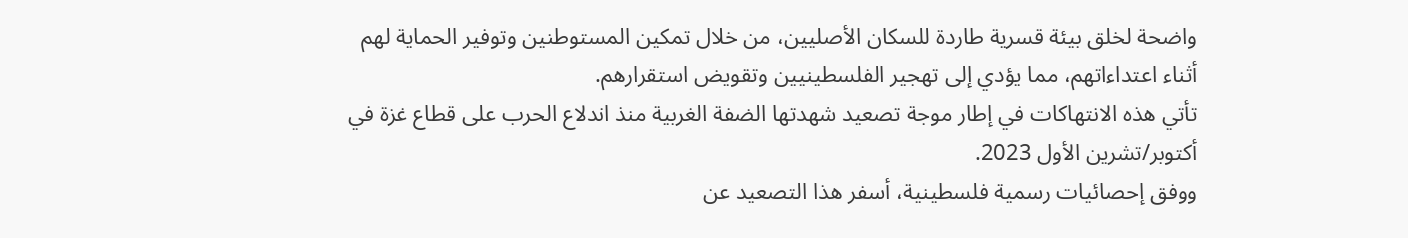واضحة لخلق بيئة قسرية طاردة للسكان الأصليين، من خلال تمكين المستوطنين وتوفير الحماية لهم أثناء اعتداءاتهم، مما يؤدي إلى تهجير الفلسطينيين وتقويض استقرارهم.
تأتي هذه الانتهاكات في إطار موجة تصعيد شهدتها الضفة الغربية منذ اندلاع الحرب على قطاع غزة في أكتوبر/تشرين الأول 2023.
ووفق إحصائيات رسمية فلسطينية، أسفر هذا التصعيد عن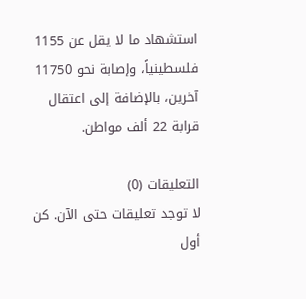استشهاد ما لا يقل عن 1155 فلسطينياً، وإصابة نحو 11750 آخرين، بالإضافة إلى اعتقال قرابة 22 ألف مواطن.

التعليقات (0)
لا توجد تعليقات حتى الآن. كن أول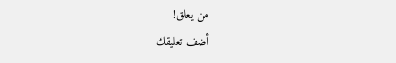من يعلق!
أضف تعليقك